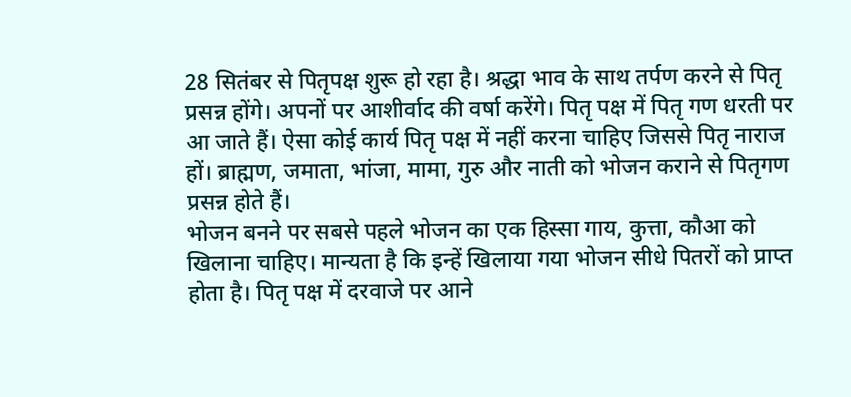28 सितंबर से पितृपक्ष शुरू हो रहा है। श्रद्धा भाव के साथ तर्पण करने से पितृ प्रसन्न होंगे। अपनों पर आशीर्वाद की वर्षा करेंगे। पितृ पक्ष में पितृ गण धरती पर आ जाते हैं। ऐसा कोई कार्य पितृ पक्ष में नहीं करना चाहिए जिससे पितृ नाराज हों। ब्राह्मण, जमाता, भांजा, मामा, गुरु और नाती को भोजन कराने से पितृगण प्रसन्न होते हैं।
भोजन बनने पर सबसे पहले भोजन का एक हिस्सा गाय, कुत्ता, कौआ को खिलाना चाहिए। मान्यता है कि इन्हें खिलाया गया भोजन सीधे पितरों को प्राप्त होता है। पितृ पक्ष में दरवाजे पर आने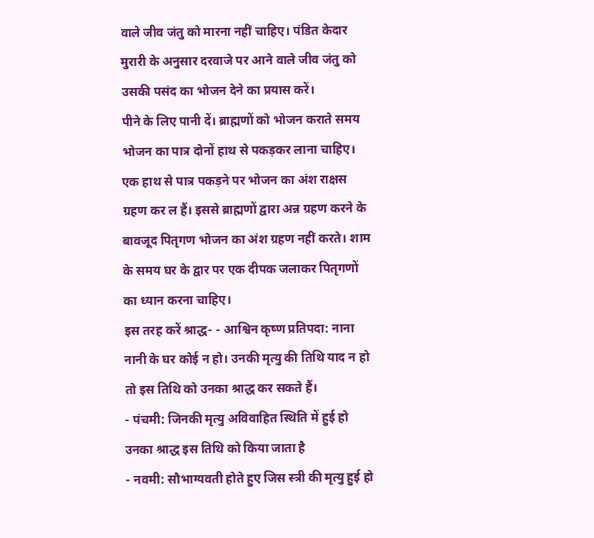वाले जीव जंतु को मारना नहीं चाहिए। पंडित केदार मुरारी के अनुसार दरवाजे पर आने वाले जीव जंतु को उसकी पसंद का भोजन देने का प्रयास करें।
पीने के लिए पानी दें। ब्राह्मणों को भोजन कराते समय भोजन का पात्र दोनों हाथ से पकड़कर लाना चाहिए। एक हाथ से पात्र पकड़ने पर भोजन का अंश राक्षस ग्रहण कर ल हैं। इससे ब्राह्मणों द्वारा अन्न ग्रहण करने के बावजूद पितृगण भोजन का अंश ग्रहण नहीं करते। शाम के समय घर के द्वार पर एक दीपक जलाकर पितृगणों का ध्यान करना चाहिए।
इस तरह करें श्राद्ध- - आश्विन कृष्ण प्रतिपदा: नाना नानी के घर कोई न हो। उनकी मृत्यु की तिथि याद न हो तो इस तिथि को उनका श्राद्ध कर सकते हैं।
- पंचमी: जिनकी मृत्यु अविवाहित स्थिति में हुई हो उनका श्राद्ध इस तिथि को किया जाता है
- नवमी: सौभाग्यवती होते हुए जिस स्त्री की मृत्यु हुई हो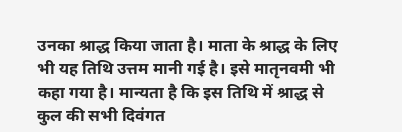उनका श्राद्ध किया जाता है। माता के श्राद्ध के लिए भी यह तिथि उत्तम मानी गई है। इसे मातृनवमी भी कहा गया है। मान्यता है कि इस तिथि में श्राद्ध से कुल की सभी दिवंगत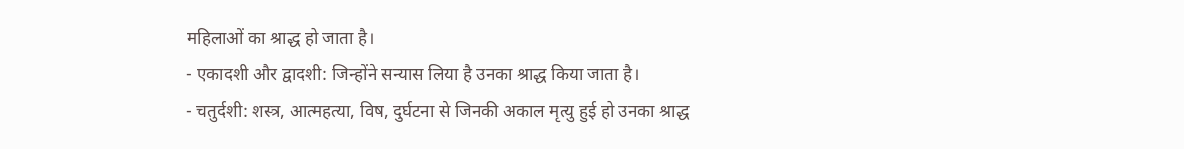महिलाओं का श्राद्ध हो जाता है।
- एकादशी और द्वादशी: जिन्होंने सन्यास लिया है उनका श्राद्ध किया जाता है।
- चतुर्दशी: शस्त्र, आत्महत्या, विष, दुर्घटना से जिनकी अकाल मृत्यु हुई हो उनका श्राद्ध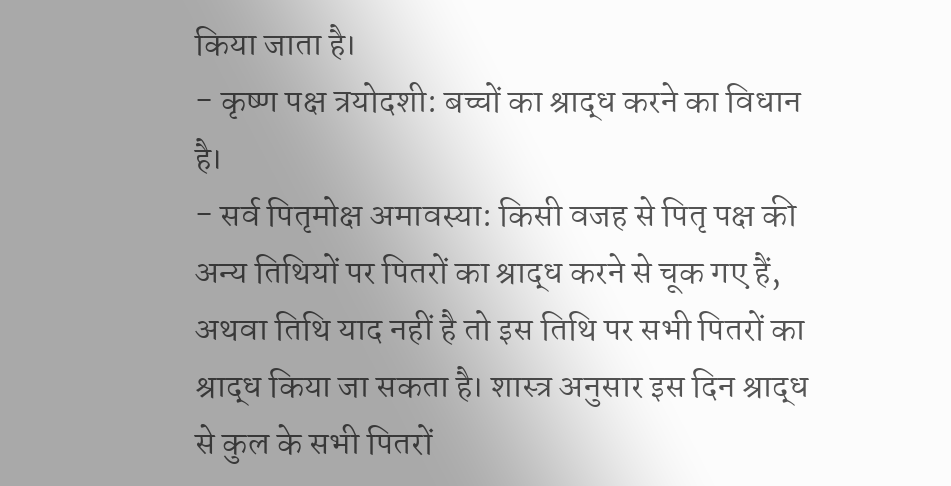किया जाता है।
- कृष्ण पक्ष त्रयोदशी: बच्चों का श्राद्ध करने का विधान है।
- सर्व पितृमोक्ष अमावस्या: किसी वजह से पितृ पक्ष की अन्य तिथियों पर पितरों का श्राद्ध करने से चूक गए हैं, अथवा तिथि याद नहीं है तो इस तिथि पर सभी पितरों का श्राद्ध किया जा सकता है। शास्त्र अनुसार इस दिन श्राद्ध से कुल के सभी पितरों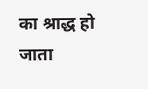का श्राद्ध हो जाता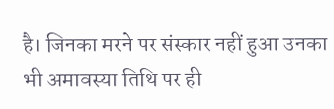है। जिनका मरने पर संस्कार नहीं हुआ उनका भी अमावस्या तिथि पर ही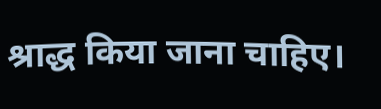श्राद्ध किया जाना चाहिए।